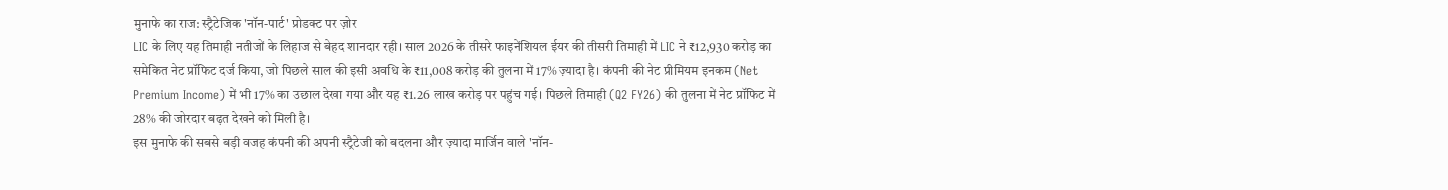मुनाफे का राज: स्ट्रैटेजिक 'नॉन-पार्ट' प्रोडक्ट पर ज़ोर
LIC के लिए यह तिमाही नतीजों के लिहाज से बेहद शानदार रही। साल 2026 के तीसरे फाइनेंशियल ईयर की तीसरी तिमाही में LIC ने ₹12,930 करोड़ का समेकित नेट प्रॉफिट दर्ज किया, जो पिछले साल की इसी अवधि के ₹11,008 करोड़ की तुलना में 17% ज़्यादा है। कंपनी की नेट प्रीमियम इनकम (Net Premium Income) में भी 17% का उछाल देखा गया और यह ₹1.26 लाख करोड़ पर पहुंच गई। पिछले तिमाही (Q2 FY26) की तुलना में नेट प्रॉफिट में 28% की जोरदार बढ़त देखने को मिली है।
इस मुनाफे की सबसे बड़ी वजह कंपनी की अपनी स्ट्रैटेजी को बदलना और ज़्यादा मार्जिन वाले 'नॉन-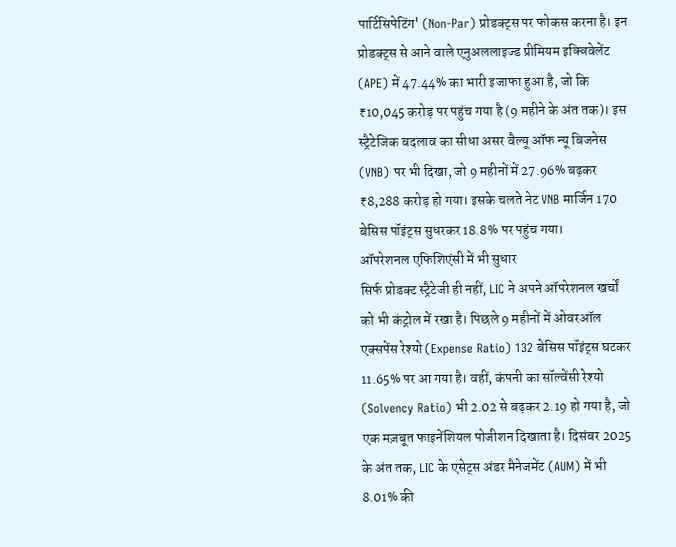पार्टिसिपेटिंग' (Non-Par) प्रोडक्ट्स पर फोकस करना है। इन प्रोडक्ट्स से आने वाले एनुअललाइज्ड प्रीमियम इक्विवेलेंट (APE) में 47.44% का भारी इजाफा हुआ है, जो कि ₹10,045 करोड़ पर पहुंच गया है (9 महीने के अंत तक)। इस स्ट्रैटेजिक बदलाव का सीधा असर वैल्यू ऑफ न्यू बिजनेस (VNB) पर भी दिखा, जो 9 महीनों में 27.96% बढ़कर ₹8,288 करोड़ हो गया। इसके चलते नेट VNB मार्जिन 170 बेसिस पॉइंट्स सुधरकर 18.8% पर पहुंच गया।
ऑपरेशनल एफिशिएंसी में भी सुधार
सिर्फ प्रोडक्ट स्ट्रैटेजी ही नहीं, LIC ने अपने ऑपरेशनल खर्चों को भी कंट्रोल में रखा है। पिछले 9 महीनों में ओवरऑल एक्सपेंस रेश्यो (Expense Ratio) 132 बेसिस पॉइंट्स घटकर 11.65% पर आ गया है। वहीं, कंपनी का सॉल्वेंसी रेश्यो (Solvency Ratio) भी 2.02 से बढ़कर 2.19 हो गया है, जो एक मज़बूत फाइनेंशियल पोजीशन दिखाता है। दिसंबर 2025 के अंत तक, LIC के एसेट्स अंडर मैनेजमेंट (AUM) में भी 8.01% की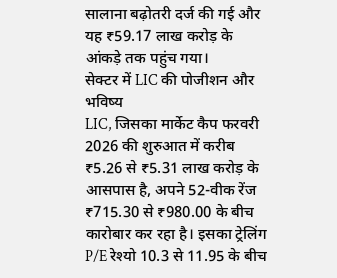सालाना बढ़ोतरी दर्ज की गई और यह ₹59.17 लाख करोड़ के आंकड़े तक पहुंच गया।
सेक्टर में LIC की पोजीशन और भविष्य
LIC, जिसका मार्केट कैप फरवरी 2026 की शुरुआत में करीब ₹5.26 से ₹5.31 लाख करोड़ के आसपास है, अपने 52-वीक रेंज ₹715.30 से ₹980.00 के बीच कारोबार कर रहा है। इसका ट्रेलिंग P/E रेश्यो 10.3 से 11.95 के बीच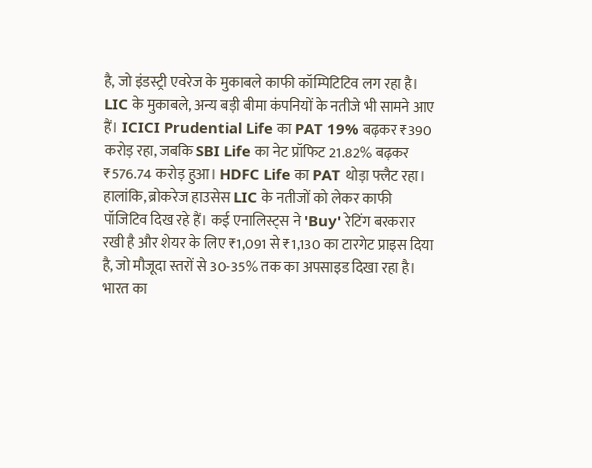है, जो इंडस्ट्री एवरेज के मुकाबले काफी कॉम्पिटिटिव लग रहा है।
LIC के मुकाबले, अन्य बड़ी बीमा कंपनियों के नतीजे भी सामने आए हैं। ICICI Prudential Life का PAT 19% बढ़कर ₹390 करोड़ रहा, जबकि SBI Life का नेट प्रॉफिट 21.82% बढ़कर ₹576.74 करोड़ हुआ। HDFC Life का PAT थोड़ा फ्लैट रहा।
हालांकि, ब्रोकरेज हाउसेस LIC के नतीजों को लेकर काफी पॉजिटिव दिख रहे हैं। कई एनालिस्ट्स ने 'Buy' रेटिंग बरकरार रखी है और शेयर के लिए ₹1,091 से ₹1,130 का टारगेट प्राइस दिया है, जो मौजूदा स्तरों से 30-35% तक का अपसाइड दिखा रहा है।
भारत का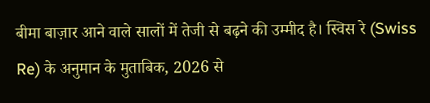बीमा बाज़ार आने वाले सालों में तेजी से बढ़ने की उम्मीद है। स्विस रे (Swiss Re) के अनुमान के मुताबिक, 2026 से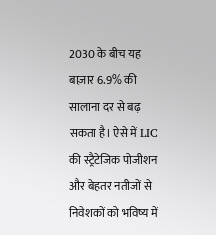2030 के बीच यह बाज़ार 6.9% की सालाना दर से बढ़ सकता है। ऐसे में LIC की स्ट्रैटेजिक पोजीशन और बेहतर नतीजों से निवेशकों को भविष्य में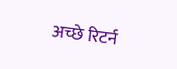अच्छे रिटर्न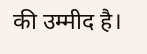की उम्मीद है।